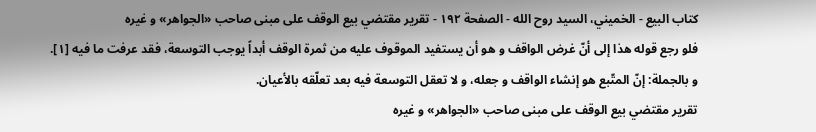كتاب البيع - الخميني، السيد روح الله - الصفحة ١٩٢ - تقرير مقتضي بيع الوقف على مبنى صاحب «الجواهر» و غيره
فلو رجع قوله هذا إلى أنّ غرض الواقف و هو أن يستفيد الموقوف عليه من ثمرة الوقف أبداً يوجب التوسعة، فقد عرفت ما فيه [١].
و بالجملة: إنّ المتّبع هو إنشاء الواقف و جعله، و لا تعقل التوسعة فيه بعد تعلّقه بالأعيان.
تقرير مقتضي بيع الوقف على مبنى صاحب «الجواهر» و غيره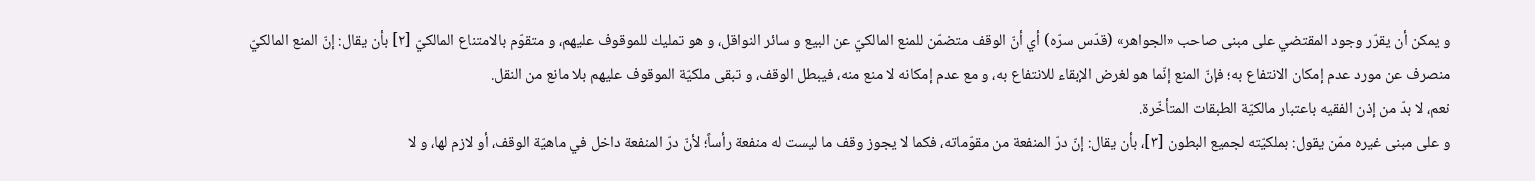و يمكن أن يقرّر وجود المقتضي على مبنى صاحب «الجواهر» (قدّس سرّه) أي أنّ الوقف متضمّن للمنع المالكيّ عن البيع و سائر النواقل، و هو تمليك للموقوف عليهم، و متقوّم بالامتناع المالكيّ [٢] بأن يقال: إنّ المنع المالكيّ منصرف عن مورد عدم إمكان الانتفاع به؛ فإنّ المنع إنّما هو لغرض الإبقاء للانتفاع به، و مع عدم إمكانه لا منع منه، فيبطل الوقف، و تبقى ملكيّة الموقوف عليهم بلا مانع من النقل.
نعم، لا بدّ من إذن الفقيه باعتبار مالكيّة الطبقات المتأخّرة.
و على مبنى غيره ممّن يقول: بملكيّته لجميع البطون [٣]، بأن يقال: إنّ درّ المنفعة من مقوّماته، فكما لا يجوز وقف ما ليست له منفعة رأساً؛ لأنّ درّ المنفعة داخل في ماهيّة الوقف، أو لازم لها، و لا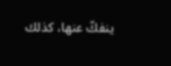ينفكّ عنها، كذلك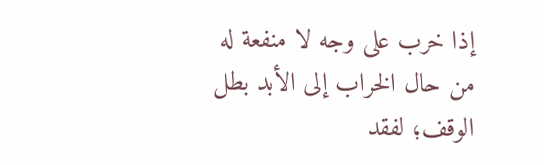إذا خرب على وجه لا منفعة له من حال الخراب إلى الأبد بطل الوقف؛ لفقد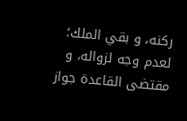ركنه، و بقي الملك؛ لعدم وجه لزواله، و مقتضى القاعدة جواز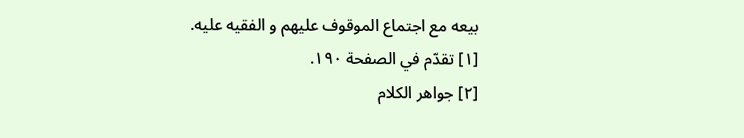بيعه مع اجتماع الموقوف عليهم و الفقيه عليه.
[١] تقدّم في الصفحة ١٩٠.
[٢] جواهر الكلام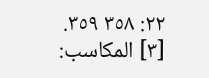٢٢: ٣٥٨ ٣٥٩.
[٣] المكاسب: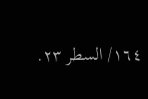١٦٤/ السطر ٢٣.